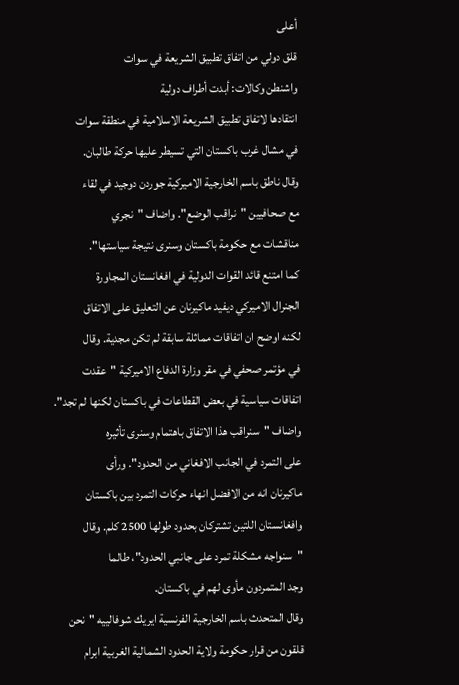أعلى
قلق دولي من اتفاق تطبيق الشريعة في سوات
واشنطن وكالات: أبدت أطراف دولية
انتقادها لاتفاق تطبيق الشريعة الاسلامية في منطقة سوات
في مشال غرب باكستان التي تسيطر عليها حركة طالبان.
وقال ناطق باسم الخارجية الاميركية جوردن دوجيد في لقاء
مع صحافيين "نراقب الوضع". واضاف "نجري
مناقشات مع حكومة باكستان وسنرى نتيجة سياستها".
كما امتنع قائد القوات الدولية في افغانستان المجاورة
الجنرال الاميركي ديفيد ماكيرنان عن التعليق على الاتفاق
لكنه اوضح ان اتفاقات مماثلة سابقة لم تكن مجدية. وقال
في مؤتمر صحفي في مقر وزارة الدفاع الاميركية "عقدت
اتفاقات سياسية في بعض القطاعات في باكستان لكنها لم تجد".
واضاف "سنراقب هذا الاتفاق باهتمام وسنرى تأثيره
على التمرد في الجانب الافغاني من الحدود". ورأى
ماكيرنان انه من الافضل انهاء حركات التمرد بين باكستان
وافغانستان اللتين تشتركان بحدود طولها 2500 كلم. وقال
"سنواجه مشكلة تمرد على جانبي الحدود"، طالما
وجد المتمردون مأوى لهم في باكستان.
وقال المتحدث باسم الخارجية الفرنسية ايريك شوفالييه "نحن
قلقون من قرار حكومة ولاية الحدود الشمالية الغربية ابرام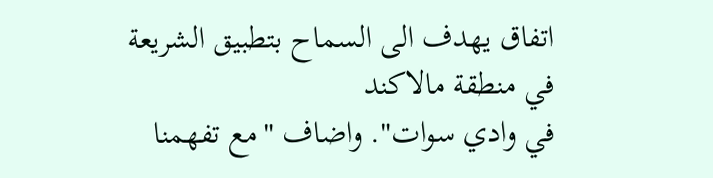اتفاق يهدف الى السماح بتطبيق الشريعة في منطقة مالاكند
في وادي سوات". واضاف "مع تفهمنا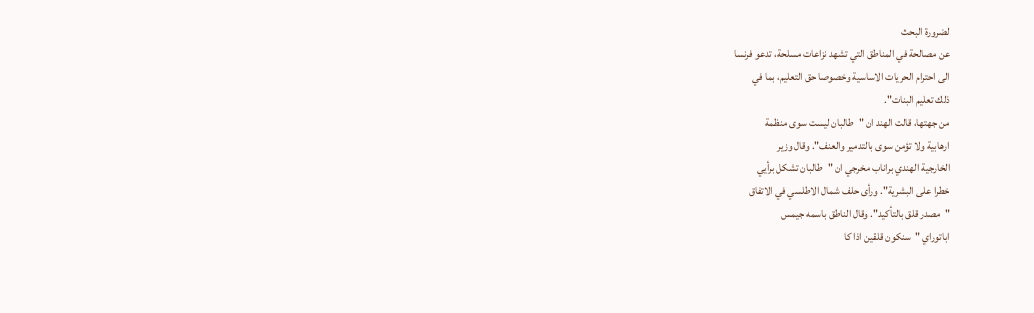لضرورة البحث
عن مصالحة في المناطق التي تشهد نزاعات مسلحة، تدعو فرنسا
الى احترام الحريات الاساسية وخصوصا حق التعليم، بما في
ذلك تعليم البنات".
من جهتها، قالت الهند ان "طالبان ليست سوى منظمة
ارهابية ولا تؤمن سوى بالتدمير والعنف". وقال وزير
الخارجية الهندي براناب مخرجي ان "طالبان تشكل برأيي
خطرا على البشرية". ورأى حلف شمال الاطلسي في الاتفاق
"مصدر قلق بالتأكيد". وقال الناطق باسمه جيمس
اباتوراي "سنكون قلقين اذا كا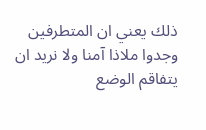ذلك يعني ان المتطرفين
وجدوا ملاذا آمنا ولا نريد ان يتفاقم الوضع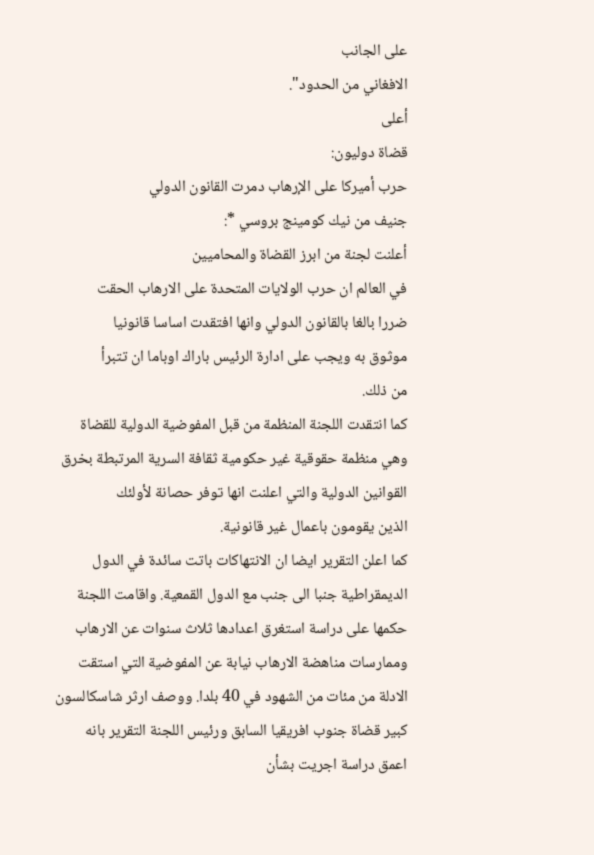على الجانب
الافغاني من الحدود".
أعلى
قضاة دوليون:
حرب أميركا على الإرهاب دمرت القانون الدولي
جنيف من نيك كومينج بروسي *:
أعلنت لجنة من ابرز القضاة والمحاميين
في العالم ان حرب الولايات المتحدة على الارهاب الحقت
ضررا بالغا بالقانون الدولي وانها افتقدت اساسا قانونيا
موثوق به ويجب على ادارة الرئيس باراك اوباما ان تتبرأ
من ذلك.
كما انتقدت اللجنة المنظمة من قبل المفوضية الدولية للقضاة
وهي منظمة حقوقية غير حكومية ثقافة السرية المرتبطة بخرق
القوانين الدولية والتي اعلنت انها توفر حصانة لأولئك
الذين يقومون باعمال غير قانونية.
كما اعلن التقرير ايضا ان الانتهاكات باتت سائدة في الدول
الديمقراطية جنبا الى جنب مع الدول القمعية. واقامت اللجنة
حكمها على دراسة استغرق اعدادها ثلاث سنوات عن الارهاب
وممارسات مناهضة الارهاب نيابة عن المفوضية التي استقت
الادلة من مئات من الشهود في 40 بلدا. ووصف ارثر شاسكالسون
كبير قضاة جنوب افريقيا السابق ورئيس اللجنة التقرير بانه
اعمق دراسة اجريت بشأن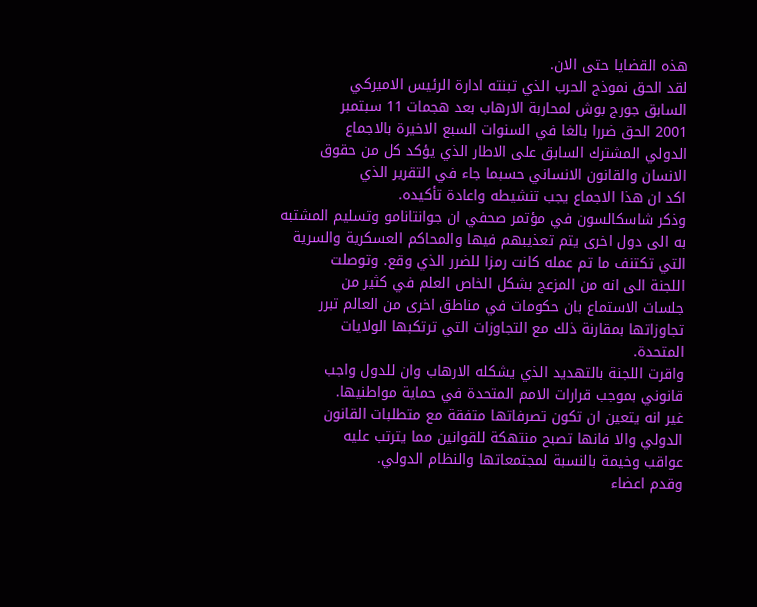هذه القضايا حتى الان.
لقد الحق نموذج الحرب الذي تبنته ادارة الرئيس الاميركي
السابق جورج بوش لمحاربة الارهاب بعد هجمات 11 سبتمبر
2001 الحق ضررا بالغا في السنوات السبع الاخيرة بالاجماع
الدولي المشترك السابق على الاطار الذي يؤكد كل من حقوق
الانسان والقانون الانساني حسبما جاء في التقرير الذي
اكد ان هذا الاجماع يجب تنشيطه واعادة تأكيده.
وذكر شاسكالسون في مؤتمر صحفي ان جوانتانامو وتسليم المشتبه
به الى دول اخرى يتم تعذيبهم فيها والمحاكم العسكرية والسرية
التي تكتنف ما تم عمله كانت رمزا للضرر الذي وقع. وتوصلت
اللجنة الى انه من المزعج بشكل الخاص العلم في كثير من
جلسات الاستماع بان حكومات في مناطق اخرى من العالم تبرر
تجاوزاتها بمقارنة ذلك مع التجاوزات التي ترتكبها الولايات
المتحدة.
واقرت اللجنة بالتهديد الذي يشكله الارهاب وان للدول واجب
قانوني بموجب قرارات الامم المتحدة في حماية مواطنيها.
غير انه يتعين ان تكون تصرفاتها متفقة مع متطلبات القانون
الدولي والا فانها تصبح منتهكة للقوانين مما يترتب عليه
عواقب وخيمة بالنسبة لمجتمعاتها والنظام الدولي.
وقدم اعضاء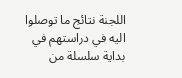اللجنة نتائج ما توصلوا اليه في دراستهم في
بداية سلسلة من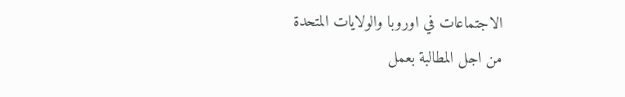الاجتماعات في اوروبا والولايات المتحدة
من اجل المطالبة بعمل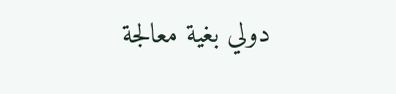دولي بغية معالجة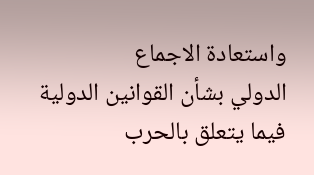واستعادة الاجماع
الدولي بشأن القوانين الدولية فيما يتعلق بالحرب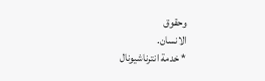وحقوق
الانسان.
* خدمة انترناشيونال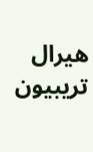هيرال تريبيون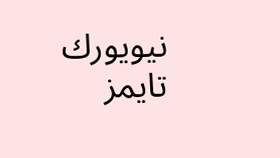نيويورك تايمز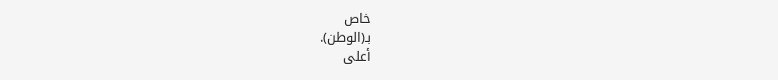خاص
بـ(الوطن).
أعلى